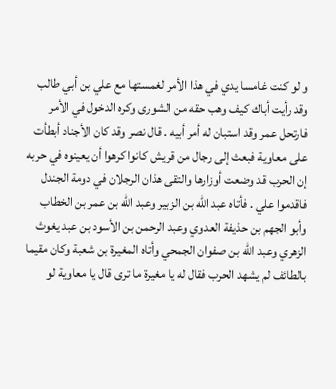و لو كنت غامسا يدي في هذا الأمر لغمستها مع علي بن أبي طالب وقد رأيت أباك كيف وهب حقه من الشورى وكره الدخول في الأمر فارتحل عمر وقد استبان له أمر أبيه . قال نصر وقد كان الأجناد أبطأت على معاوية فبعث إلى رجال من قريش كانوا كرهوا أن يعينوه في حربه إن الحرب قد وضعت أوزارها والتقى هذان الرجلان في دومة الجندل فاقدموا علي . فأتاه عبد الله بن الزبير وعبد الله بن عمر بن الخطاب وأبو الجهم بن حذيفة العدوي وعبد الرحمن بن الأسود بن عبد يغوث الزهري وعبد الله بن صفوان الجمحي وأتاه المغيرة بن شعبة وكان مقيما بالطائف لم يشهد الحرب فقال له يا مغيرة ما ترى قال يا معاوية لو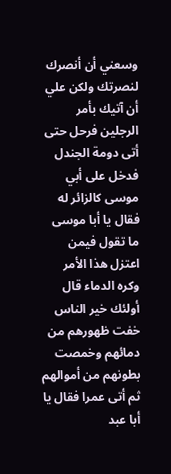وسعني أن أنصرك لنصرتك ولكن علي أن آتيك بأمر الرجلين فرحل حتى أتى دومة الجندل فدخل على أبي موسى كالزائر له فقال يا أبا موسى ما تقول فيمن اعتزل هذا الأمر وكره الدماء قال أولئك خير الناس خفت ظهورهم من دمائهم وخمصت بطونهم من أموالهم ثم أتى عمرا فقال يا أبا عبد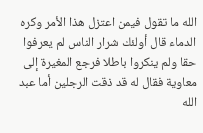الله ما تقول فيمن اعتزل هذا الأمر وكره الدماء قال أولئك شرار الناس لم يعرفوا حقا ولم ينكروا باطلا فرجع المغيرة إلى معاوية فقال له قد ذقت الرجلين أما عبد الله